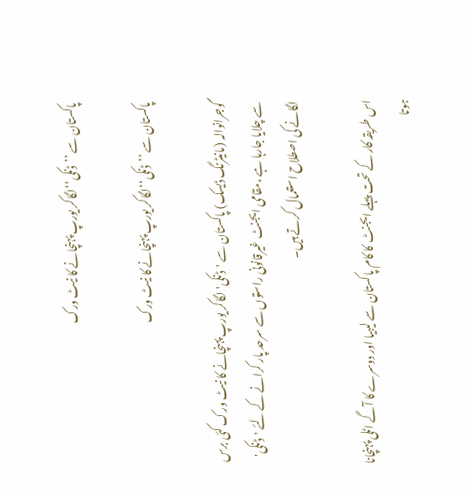پاکستان سے ’’ڈنکی‘‘لگاکر یورپ پہنچانے کا نیٹ ورک

پاکستان سے ’’ڈنکی‘‘لگاکر یورپ پہنچانے کا نیٹ ورک

گوجرانوالہ (مانیٹرنگ ڈیسک) پاکستان سے 'ڈنکی' لگاکر یورپ پہنچانے کا نیٹ ورک کئی برس سے چلایا جارہا ہے ،مقامی ایجنٹ غیرقانونی راستوں سے سرحد پار کرانے کے لئے 'ڈنکی' لگانے کی اصطلاح استعمال کرتے ہیں۔

اس طریقہ کار کے تحت پہلے ایجنٹ کا کام پاکستان سے لیبیا اور دوسرے کا آگے اٹلی پہنچانا ہوتا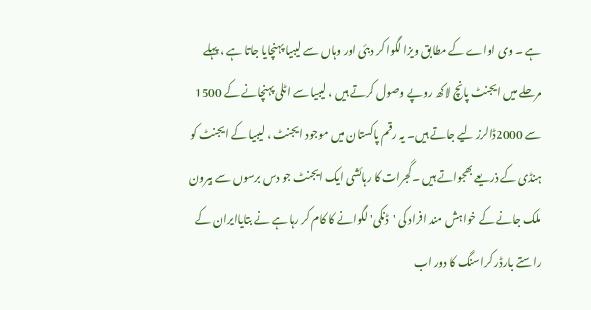ہے ۔ وی اواے کے مطابق ویزا لگوا کر دبئی اور وہاں سے لیبیا پہنچایا جاتا ہے ، پہلے مرحلے میں ایجنٹ پانچ لاکھ روپے وصول کرتے ہیں ، لیبیا سے اٹلی پہنچانے کے 1500 سے 2000ڈالرز لیے جاتے ہیں۔ یہ رقم پاکستان میں موجود ایجنٹ ، لیبیا کے ایجنٹ کو ہنڈی کے ذریعے بھجواتے ہیں ۔گجرات کا رہائشی ایک ایجنٹ جو دس برسوں سے بیرون ملک جانے کے خواہش مند افراد کی 'ڈنکی' لگوانے کا کام کر رہا ہے نے بتایاایران کے راستے بارڈر کراسنگ کا دور اب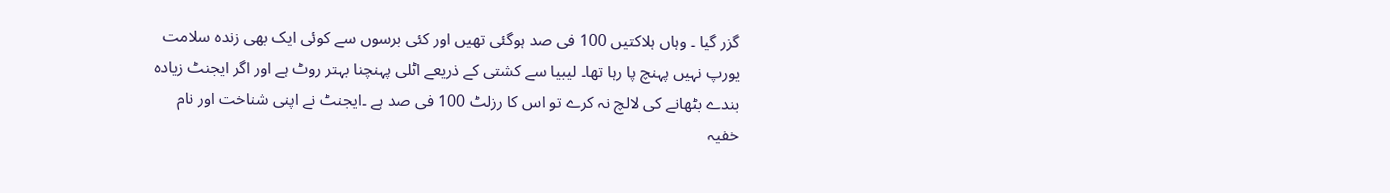گزر گیا ۔ وہاں ہلاکتیں 100 فی صد ہوگئی تھیں اور کئی برسوں سے کوئی ایک بھی زندہ سلامت یورپ نہیں پہنچ پا رہا تھا۔ لیبیا سے کشتی کے ذریعے اٹلی پہنچنا بہتر روٹ ہے اور اگر ایجنٹ زیادہ بندے بٹھانے کی لالچ نہ کرے تو اس کا رزلٹ 100 فی صد ہے ۔ایجنٹ نے اپنی شناخت اور نام خفیہ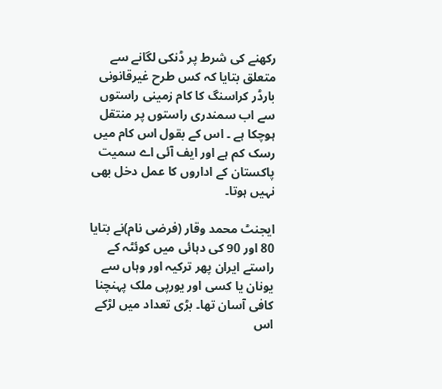رکھنے کی شرط پر ڈنکی لگانے سے متعلق بتایا کہ کس طرح غیرقانونی بارڈر کراسنگ کا کام زمینی راستوں سے اب سمندری راستوں پر منتقل ہوچکا ہے ۔ اس کے بقول اس کام میں رسک کم ہے اور ایف آئی اے سمیت پاکستان کے اداروں کا عمل دخل بھی نہیں ہوتا۔

ایجنٹ محمد وقار (فرضی نام)نے بتایا 80 اور 90 کی دہائی میں کوئٹہ کے راستے ایران پھر ترکیہ اور وہاں سے یونان یا کسی اور یورپی ملک پہنچنا کافی آسان تھا۔ بڑی تعداد میں لڑکے اس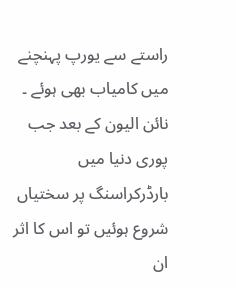راستے سے یورپ پہنچنے میں کامیاب بھی ہوئے ۔ نائن الیون کے بعد جب پوری دنیا میں بارڈرکراسنگ پر سختیاں شروع ہوئیں تو اس کا اثر ان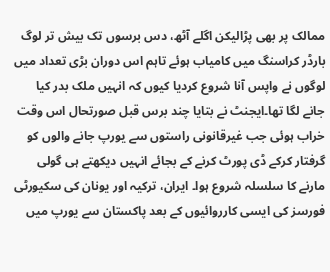ممالک پر بھی پڑالیکن اگلے آٹھ، دس برسوں تک بیش تر لوگ بارڈر کراسنگ میں کامیاب ہوئے تاہم اس دوران بڑی تعداد میں لوگوں نے واپس آنا شروع کردیا کیوں کہ انہیں ملک بدر کیا جانے لگا تھا۔ایجنٹ نے بتایا چند برس قبل صورتحال اس وقت خراب ہوئی جب غیرقانونی راستوں سے یورپ جانے والوں کو گرفتار کرکے ڈی پورٹ کرنے کے بجائے انہیں دیکھتے ہی گولی مارنے کا سلسلہ شروع ہوا۔ ایران، ترکیہ اور یونان کی سکیورٹی فورسز کی ایسی کارروائیوں کے بعد پاکستان سے یورپ میں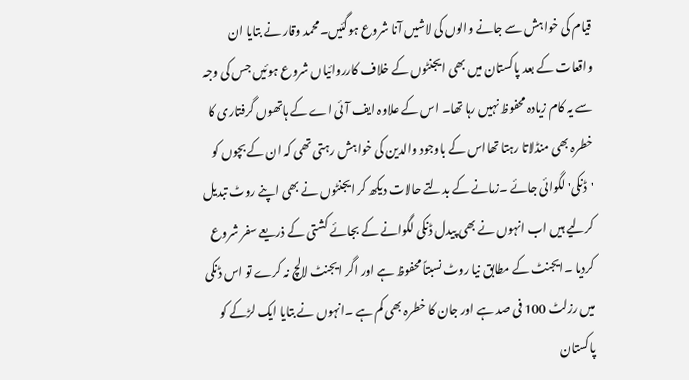قیام کی خواہش سے جانے والوں کی لاشیں آنا شروع ہوگئیں۔محمد وقار نے بتایا ان واقعات کے بعد پاکستان میں بھی ایجنٹوں کے خلاف کارروائیاں شروع ہوئیں جس کی وجہ سے یہ کام زیادہ محفوظ نہیں رہا تھا۔ اس کے علاوہ ایف آئی اے کے ہاتھوں گرفتاری کا خطرہ بھی منڈلاتا رہتا تھااس کے باوجود والدین کی خواہش رہتی تھی کہ ان کے بچوں کو 'ڈنکی' لگوائی جائے ۔زمانے کے بدلتے حالات دیکھ کر ایجنٹوں نے بھی اپنے روٹ تبدیل کرلیے ہیں اب انہوں نے بھی پیدل ڈنکی لگوانے کے بجائے کشتی کے ذریعے سفر شروع کردیا ۔ایجنٹ کے مطابق نیا روٹ نسبتاً محفوظ ہے اور اگر ایجنٹ لالچ نہ کرے تو اس ڈنکی میں رزلٹ 100 فی صد ہے اور جان کا خطرہ بھی کم ہے ۔انہوں نے بتایا ایک لڑکے کو پاکستان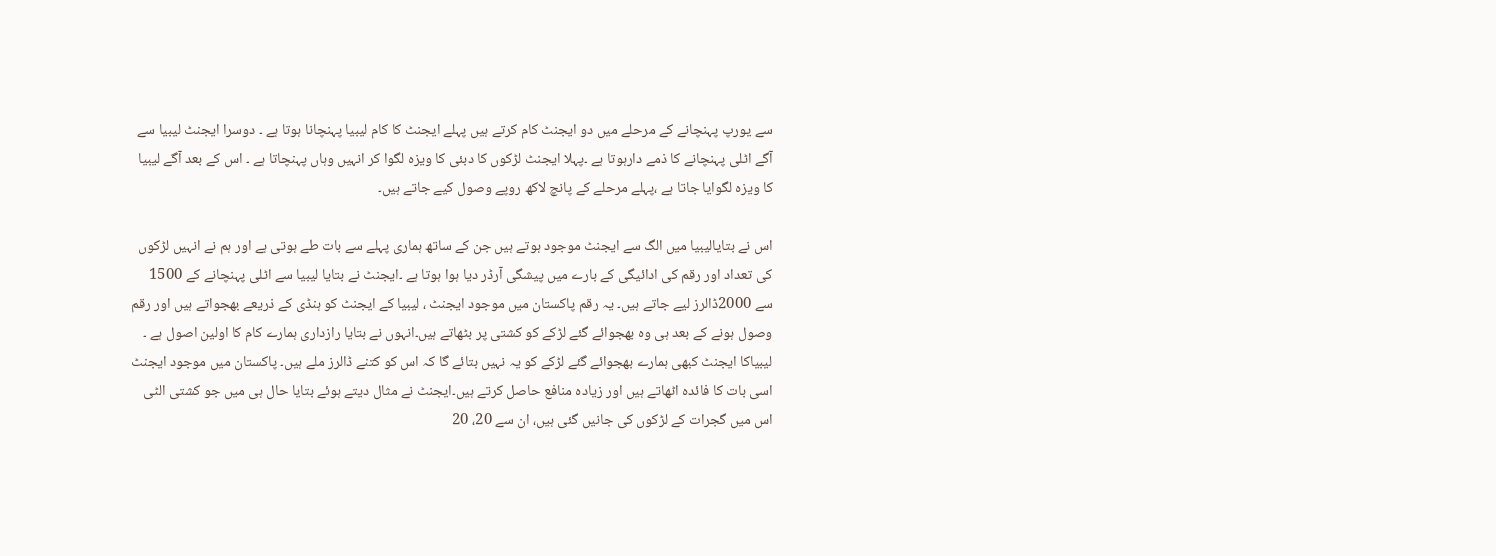سے یورپ پہنچانے کے مرحلے میں دو ایجنٹ کام کرتے ہیں پہلے ایجنٹ کا کام لیبیا پہنچانا ہوتا ہے ۔ دوسرا ایجنٹ لیبیا سے آگے اٹلی پہنچانے کا ذمے دارہوتا ہے ۔پہلا ایجنٹ لڑکوں کا دبئی کا ویزہ لگوا کر انہیں وہاں پہنچاتا ہے ۔ اس کے بعد آگے لیبیا کا ویزہ لگوایا جاتا ہے ،پہلے مرحلے کے پانچ لاکھ روپے وصول کیے جاتے ہیں۔

اس نے بتایالیبیا میں الگ سے ایجنٹ موجود ہوتے ہیں جن کے ساتھ ہماری پہلے سے بات طے ہوتی ہے اور ہم نے انہیں لڑکوں کی تعداد اور رقم کی ادائیگی کے بارے میں پیشگی آرڈر دیا ہوا ہوتا ہے ۔ایجنٹ نے بتایا لیبیا سے اٹلی پہنچانے کے 1500 سے 2000ڈالرز لیے جاتے ہیں۔ یہ رقم پاکستان میں موجود ایجنٹ ، لیبیا کے ایجنٹ کو ہنڈی کے ذریعے بھجواتے ہیں اور رقم وصول ہونے کے بعد ہی وہ بھجوائے گئے لڑکے کو کشتی پر بٹھاتے ہیں۔انہوں نے بتایا رازداری ہمارے کام کا اولین اصول ہے ۔ لیبیاکا ایجنٹ کبھی ہمارے بھجوائے گئے لڑکے کو یہ نہیں بتائے گا کہ اس کو کتنے ڈالرز ملے ہیں۔ پاکستان میں موجود ایجنٹ اسی بات کا فائدہ اٹھاتے ہیں اور زیادہ منافع حاصل کرتے ہیں۔ایجنٹ نے مثال دیتے ہوئے بتایا حال ہی میں جو کشتی الٹی اس میں گجرات کے لڑکوں کی جانیں گئی ہیں، ان سے 20، 20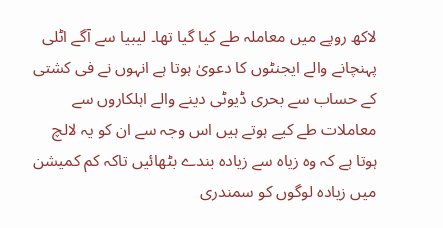لاکھ روپے میں معاملہ طے کیا گیا تھا۔ لیبیا سے آگے اٹلی پہنچانے والے ایجنٹوں کا دعویٰ ہوتا ہے انہوں نے فی کشتی کے حساب سے بحری ڈیوٹی دینے والے اہلکاروں سے معاملات طے کیے ہوتے ہیں اس وجہ سے ان کو یہ لالچ ہوتا ہے کہ وہ زیاہ سے زیادہ بندے بٹھائیں تاکہ کم کمیشن میں زیادہ لوگوں کو سمندری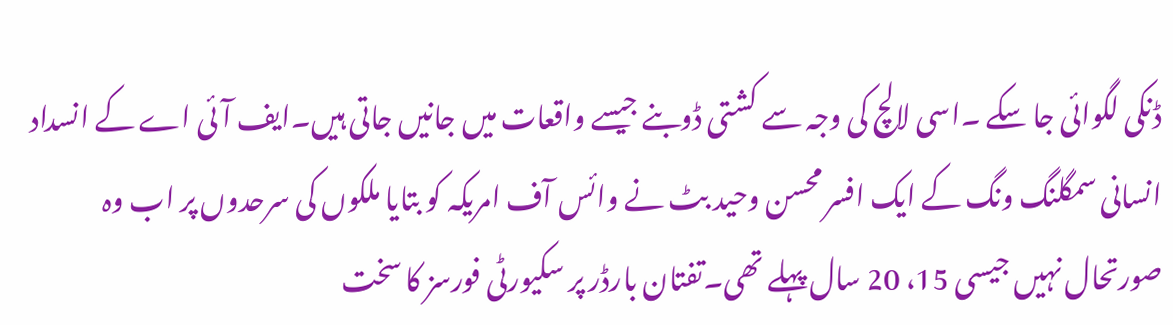ڈنکی لگوائی جا سکے ۔اسی لالچ کی وجہ سے کشتی ڈوبنے جیسے واقعات میں جانیں جاتی ہیں۔ایف آئی اے کے انسداد انسانی سمگلنگ ونگ کے ایک افسر محسن وحید بٹ نے وائس آف امریکہ کو بتایا ملکوں کی سرحدوں پر اب وہ صورتحال نہیں جیسی 15، 20 سال پہلے تھی۔تفتان بارڈر پر سکیورٹی فورسز کا سخت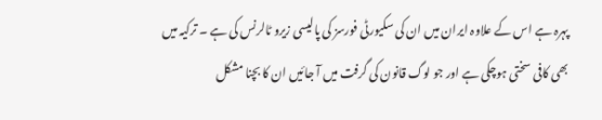پہرہ ہے اس کے علاوہ ایران میں ان کی سکیورٹی فورسز کی پالیسی زیرو ٹالرنس کی ہے ۔ ترکیہ میں بھی کافی سختی ہوچکی ہے اور جو لوگ قانون کی گرفت میں آ جائیں ان کا بچنا مشکل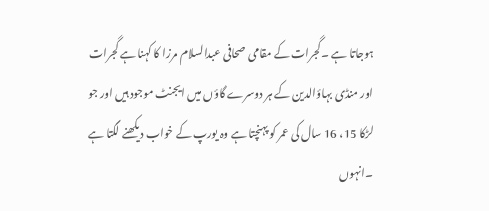ہوجاتا ہے ۔گجرات کے مقامی صحافی عبدالسلام مرزا کا کہنا ہے گجرات اور منڈی بہاؤالدین کے ہر دوسرے گاؤں میں ایجنٹ موجود ہیں اور جو لڑکا 15، 16 سال کی عمر کو پہنچتا ہے وہ یورپ کے خواب دیکھنے لگتا ہے ۔انہوں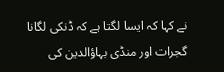نے کہا کہ ایسا لگتا ہے کہ ڈنکی لگانا گجرات اور منڈی بہاؤالدین کی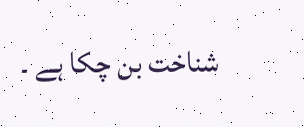شناخت بن چکا ہے ۔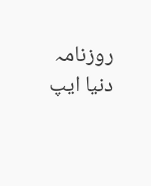روزنامہ دنیا ایپ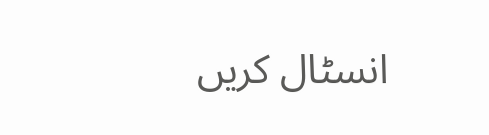انسٹال کریں